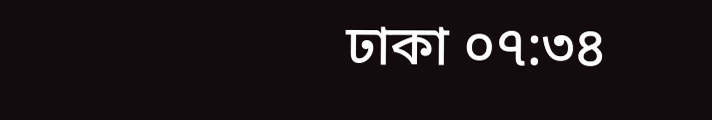ঢাকা ০৭:৩৪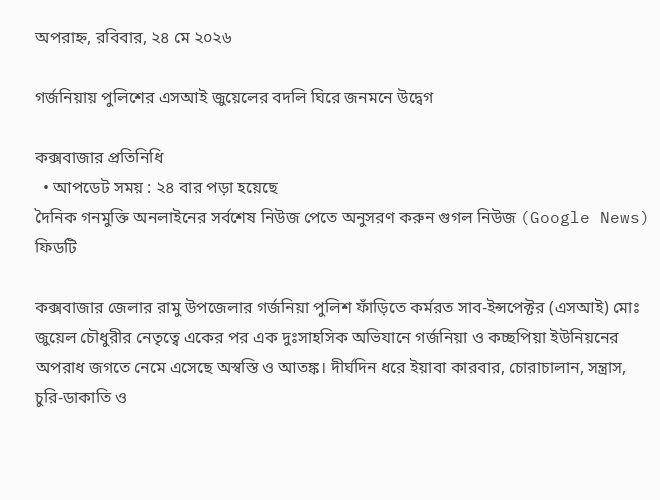অপরাহ্ন, রবিবার, ২৪ মে ২০২৬

গর্জনিয়ায় পুলিশের এসআই জুয়েলের বদলি ঘিরে জনমনে উদ্বেগ

কক্সবাজার প্রতিনিধি
  • আপডেট সময় : ২৪ বার পড়া হয়েছে
দৈনিক গনমুক্তি অনলাইনের সর্বশেষ নিউজ পেতে অনুসরণ করুন গুগল নিউজ (Google News) ফিডটি

কক্সবাজার জেলার রামু উপজেলার গর্জনিয়া পুলিশ ফাঁড়িতে কর্মরত সাব-ইন্সপেক্টর (এসআই) মোঃ জুয়েল চৌধুরীর নেতৃত্বে একের পর এক দুঃসাহসিক অভিযানে গর্জনিয়া ও কচ্ছপিয়া ইউনিয়নের অপরাধ জগতে নেমে এসেছে অস্বস্তি ও আতঙ্ক। দীর্ঘদিন ধরে ইয়াবা কারবার, চোরাচালান, সন্ত্রাস, চুরি-ডাকাতি ও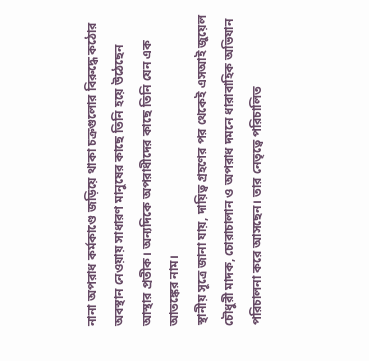নানা অপরাধ কর্মকাণ্ডে জড়িয়ে থাকা চক্রগুলোর বিরুদ্ধে কঠোর অবস্থান নেওয়ায় সাধারণ মানুষের কাছে তিনি হয়ে উঠেছেন আস্থার প্রতীক। অন্যদিকে অপরাধীদের কাছে তিনি যেন এক আতঙ্কের নাম।
স্থানীয় সূত্রে জানা যায়, দায়িত্ব গ্রহণের পর থেকেই এসআই জুয়েল চৌধুরী মাদক, চোরাচালান ও অপরাধ দমনে ধারাবাহিক অভিযান পরিচালনা করে আসছেন। তার নেতৃত্বে পরিচালিত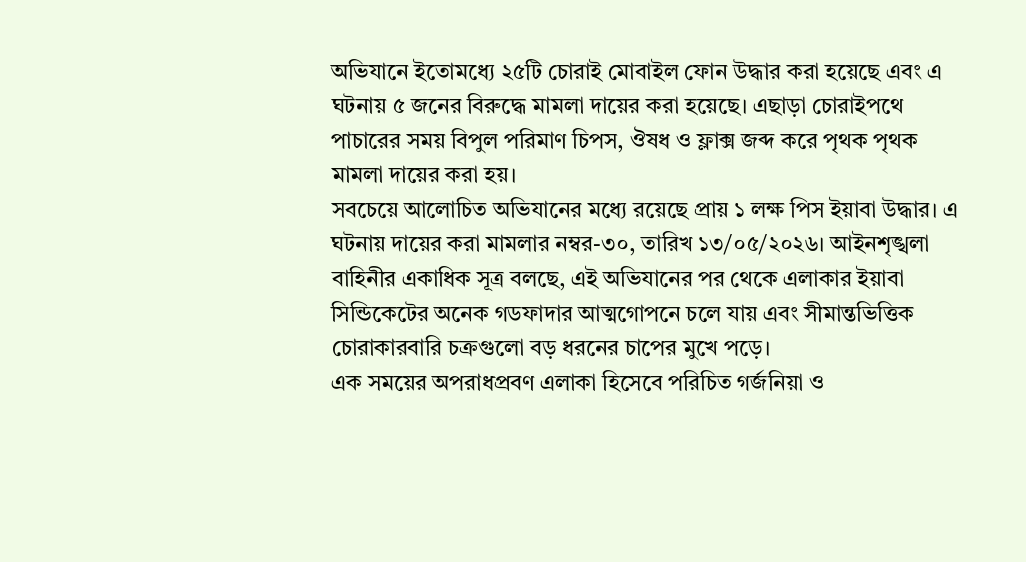অভিযানে ইতোমধ্যে ২৫টি চোরাই মোবাইল ফোন উদ্ধার করা হয়েছে এবং এ ঘটনায় ৫ জনের বিরুদ্ধে মামলা দায়ের করা হয়েছে। এছাড়া চোরাইপথে পাচারের সময় বিপুল পরিমাণ চিপস, ঔষধ ও ফ্লাক্স জব্দ করে পৃথক পৃথক মামলা দায়ের করা হয়।
সবচেয়ে আলোচিত অভিযানের মধ্যে রয়েছে প্রায় ১ লক্ষ পিস ইয়াবা উদ্ধার। এ ঘটনায় দায়ের করা মামলার নম্বর-৩০, তারিখ ১৩/০৫/২০২৬। আইনশৃঙ্খলা বাহিনীর একাধিক সূত্র বলছে, এই অভিযানের পর থেকে এলাকার ইয়াবা সিন্ডিকেটের অনেক গডফাদার আত্মগোপনে চলে যায় এবং সীমান্তভিত্তিক চোরাকারবারি চক্রগুলো বড় ধরনের চাপের মুখে পড়ে।
এক সময়ের অপরাধপ্রবণ এলাকা হিসেবে পরিচিত গর্জনিয়া ও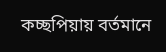কচ্ছপিয়ায় বর্তমানে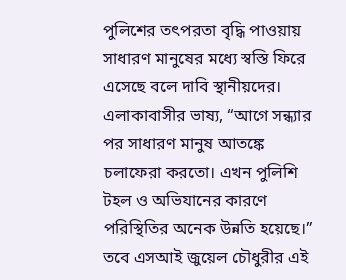পুলিশের তৎপরতা বৃদ্ধি পাওয়ায় সাধারণ মানুষের মধ্যে স্বস্তি ফিরে এসেছে বলে দাবি স্থানীয়দের। এলাকাবাসীর ভাষ্য, “আগে সন্ধ্যার পর সাধারণ মানুষ আতঙ্কে চলাফেরা করতো। এখন পুলিশি টহল ও অভিযানের কারণে পরিস্থিতির অনেক উন্নতি হয়েছে।”
তবে এসআই জুয়েল চৌধুরীর এই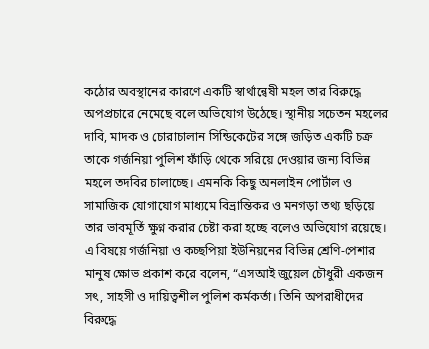কঠোর অবস্থানের কারণে একটি স্বার্থান্বেষী মহল তার বিরুদ্ধে অপপ্রচারে নেমেছে বলে অভিযোগ উঠেছে। স্থানীয় সচেতন মহলের দাবি, মাদক ও চোরাচালান সিন্ডিকেটের সঙ্গে জড়িত একটি চক্র তাকে গর্জনিয়া পুলিশ ফাঁড়ি থেকে সরিয়ে দেওয়ার জন্য বিভিন্ন মহলে তদবির চালাচ্ছে। এমনকি কিছু অনলাইন পোর্টাল ও সামাজিক যোগাযোগ মাধ্যমে বিভ্রান্তিকর ও মনগড়া তথ্য ছড়িয়ে তার ভাবমূর্তি ক্ষুণ্ন করার চেষ্টা করা হচ্ছে বলেও অভিযোগ রয়েছে।
এ বিষয়ে গর্জনিয়া ও কচ্ছপিয়া ইউনিয়নের বিভিন্ন শ্রেণি-পেশার মানুষ ক্ষোভ প্রকাশ করে বলেন, “এসআই জুয়েল চৌধুরী একজন সৎ, সাহসী ও দায়িত্বশীল পুলিশ কর্মকর্তা। তিনি অপরাধীদের বিরুদ্ধে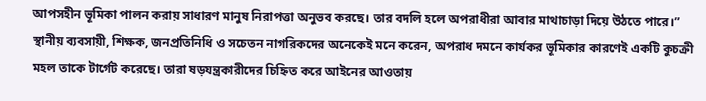আপসহীন ভূমিকা পালন করায় সাধারণ মানুষ নিরাপত্তা অনুভব করছে। তার বদলি হলে অপরাধীরা আবার মাথাচাড়া দিয়ে উঠতে পারে।”
স্থানীয় ব্যবসায়ী, শিক্ষক, জনপ্রতিনিধি ও সচেতন নাগরিকদের অনেকেই মনে করেন, অপরাধ দমনে কার্যকর ভূমিকার কারণেই একটি কুচক্রী মহল তাকে টার্গেট করেছে। তারা ষড়যন্ত্রকারীদের চিহ্নিত করে আইনের আওতায়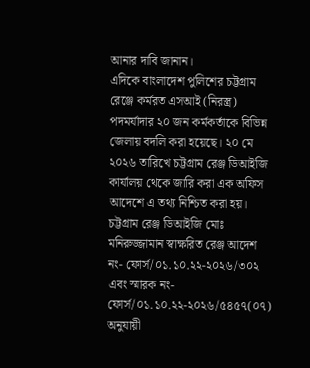আনার দাবি জানান।
এদিকে বাংলাদেশ পুলিশের চট্টগ্রাম রেঞ্জে কর্মরত এসআই (নিরস্ত্র) পদমর্যাদার ২০ জন কর্মকর্তাকে বিভিন্ন জেলায় বদলি করা হয়েছে। ২০ মে ২০২৬ তারিখে চট্টগ্রাম রেঞ্জ ডিআইজি কার্যালয় থেকে জারি করা এক অফিস আদেশে এ তথ্য নিশ্চিত করা হয়। চট্টগ্রাম রেঞ্জ ডিআইজি মোঃ মনিরুজ্জামান স্বাক্ষরিত রেঞ্জ আদেশ নং- ফোর্স/০১.১০.২২-২০২৬/৩০২ এবং স্মারক নং- ফোর্স/০১.১০.২২-২০২৬/৫৪৫৭(০৭) অনুযায়ী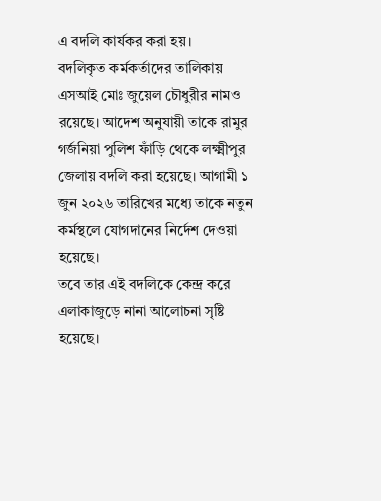এ বদলি কার্যকর করা হয়।
বদলিকৃত কর্মকর্তাদের তালিকায় এসআই মোঃ জুয়েল চৌধুরীর নামও রয়েছে। আদেশ অনুযায়ী তাকে রামুর গর্জনিয়া পুলিশ ফাঁড়ি থেকে লক্ষ্মীপুর জেলায় বদলি করা হয়েছে। আগামী ১ জুন ২০২৬ তারিখের মধ্যে তাকে নতুন কর্মস্থলে যোগদানের নির্দেশ দেওয়া হয়েছে।
তবে তার এই বদলিকে কেন্দ্র করে এলাকাজুড়ে নানা আলোচনা সৃষ্টি হয়েছে।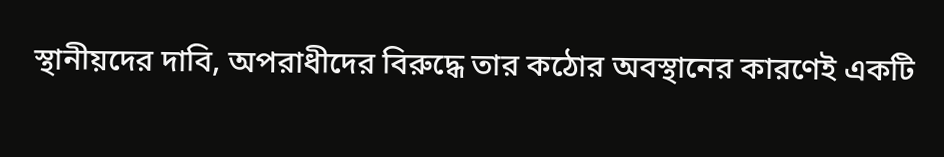স্থানীয়দের দাবি, অপরাধীদের বিরুদ্ধে তার কঠোর অবস্থানের কারণেই একটি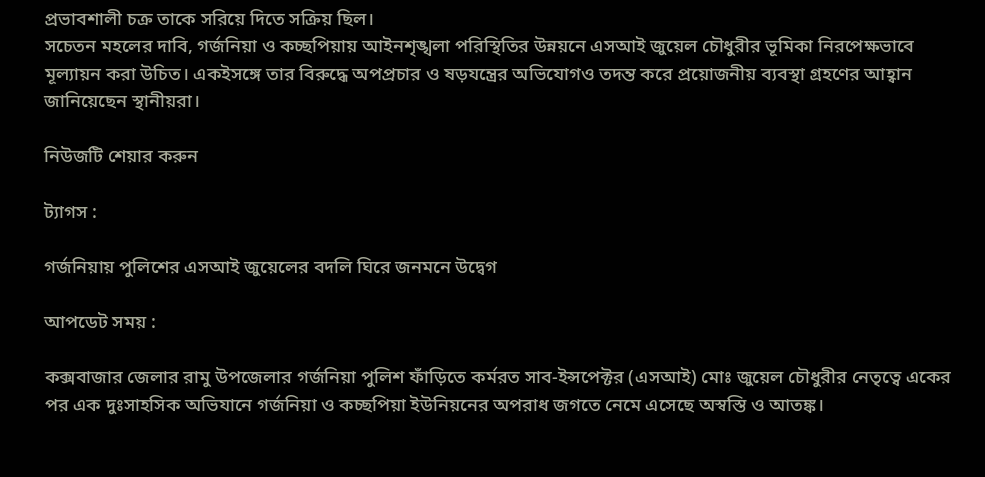প্রভাবশালী চক্র তাকে সরিয়ে দিতে সক্রিয় ছিল।
সচেতন মহলের দাবি, গর্জনিয়া ও কচ্ছপিয়ায় আইনশৃঙ্খলা পরিস্থিতির উন্নয়নে এসআই জুয়েল চৌধুরীর ভূমিকা নিরপেক্ষভাবে মূল্যায়ন করা উচিত। একইসঙ্গে তার বিরুদ্ধে অপপ্রচার ও ষড়যন্ত্রের অভিযোগও তদন্ত করে প্রয়োজনীয় ব্যবস্থা গ্রহণের আহ্বান জানিয়েছেন স্থানীয়রা।

নিউজটি শেয়ার করুন

ট্যাগস :

গর্জনিয়ায় পুলিশের এসআই জুয়েলের বদলি ঘিরে জনমনে উদ্বেগ

আপডেট সময় :

কক্সবাজার জেলার রামু উপজেলার গর্জনিয়া পুলিশ ফাঁড়িতে কর্মরত সাব-ইন্সপেক্টর (এসআই) মোঃ জুয়েল চৌধুরীর নেতৃত্বে একের পর এক দুঃসাহসিক অভিযানে গর্জনিয়া ও কচ্ছপিয়া ইউনিয়নের অপরাধ জগতে নেমে এসেছে অস্বস্তি ও আতঙ্ক।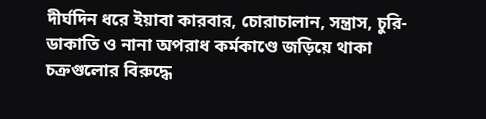দীর্ঘদিন ধরে ইয়াবা কারবার, চোরাচালান, সন্ত্রাস, চুরি-ডাকাতি ও নানা অপরাধ কর্মকাণ্ডে জড়িয়ে থাকা চক্রগুলোর বিরুদ্ধে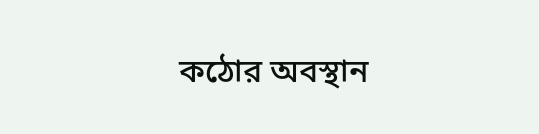কঠোর অবস্থান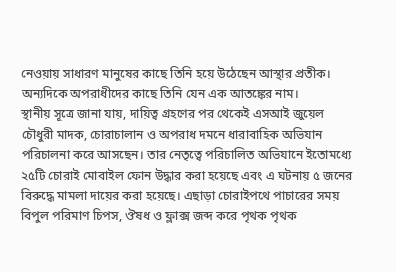নেওয়ায় সাধারণ মানুষের কাছে তিনি হয়ে উঠেছেন আস্থার প্রতীক। অন্যদিকে অপরাধীদের কাছে তিনি যেন এক আতঙ্কের নাম।
স্থানীয় সূত্রে জানা যায়, দায়িত্ব গ্রহণের পর থেকেই এসআই জুয়েল চৌধুরী মাদক, চোরাচালান ও অপরাধ দমনে ধারাবাহিক অভিযান পরিচালনা করে আসছেন। তার নেতৃত্বে পরিচালিত অভিযানে ইতোমধ্যে ২৫টি চোরাই মোবাইল ফোন উদ্ধার করা হয়েছে এবং এ ঘটনায় ৫ জনের বিরুদ্ধে মামলা দায়ের করা হয়েছে। এছাড়া চোরাইপথে পাচারের সময় বিপুল পরিমাণ চিপস, ঔষধ ও ফ্লাক্স জব্দ করে পৃথক পৃথক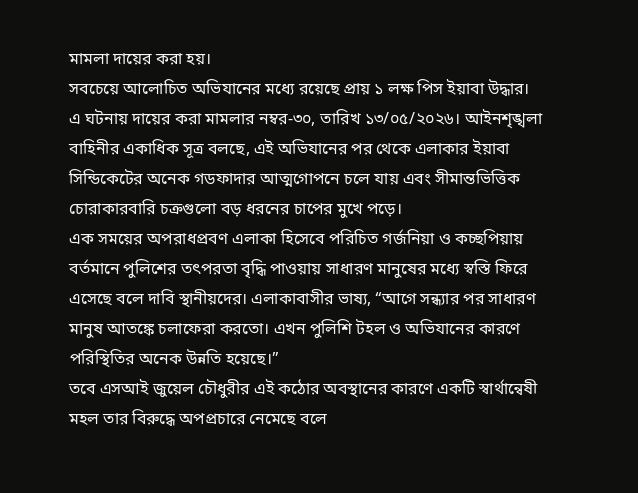মামলা দায়ের করা হয়।
সবচেয়ে আলোচিত অভিযানের মধ্যে রয়েছে প্রায় ১ লক্ষ পিস ইয়াবা উদ্ধার। এ ঘটনায় দায়ের করা মামলার নম্বর-৩০, তারিখ ১৩/০৫/২০২৬। আইনশৃঙ্খলা বাহিনীর একাধিক সূত্র বলছে, এই অভিযানের পর থেকে এলাকার ইয়াবা সিন্ডিকেটের অনেক গডফাদার আত্মগোপনে চলে যায় এবং সীমান্তভিত্তিক চোরাকারবারি চক্রগুলো বড় ধরনের চাপের মুখে পড়ে।
এক সময়ের অপরাধপ্রবণ এলাকা হিসেবে পরিচিত গর্জনিয়া ও কচ্ছপিয়ায় বর্তমানে পুলিশের তৎপরতা বৃদ্ধি পাওয়ায় সাধারণ মানুষের মধ্যে স্বস্তি ফিরে এসেছে বলে দাবি স্থানীয়দের। এলাকাবাসীর ভাষ্য, “আগে সন্ধ্যার পর সাধারণ মানুষ আতঙ্কে চলাফেরা করতো। এখন পুলিশি টহল ও অভিযানের কারণে পরিস্থিতির অনেক উন্নতি হয়েছে।”
তবে এসআই জুয়েল চৌধুরীর এই কঠোর অবস্থানের কারণে একটি স্বার্থান্বেষী মহল তার বিরুদ্ধে অপপ্রচারে নেমেছে বলে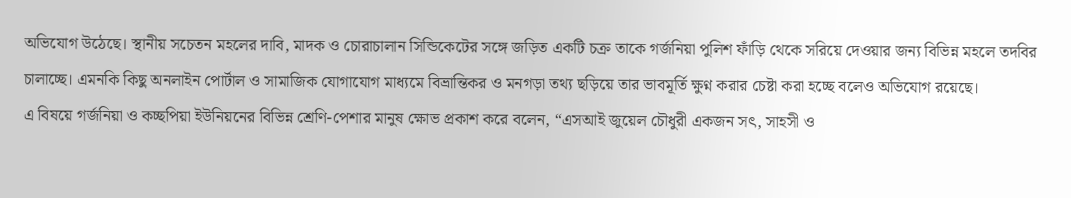অভিযোগ উঠেছে। স্থানীয় সচেতন মহলের দাবি, মাদক ও চোরাচালান সিন্ডিকেটের সঙ্গে জড়িত একটি চক্র তাকে গর্জনিয়া পুলিশ ফাঁড়ি থেকে সরিয়ে দেওয়ার জন্য বিভিন্ন মহলে তদবির চালাচ্ছে। এমনকি কিছু অনলাইন পোর্টাল ও সামাজিক যোগাযোগ মাধ্যমে বিভ্রান্তিকর ও মনগড়া তথ্য ছড়িয়ে তার ভাবমূর্তি ক্ষুণ্ন করার চেষ্টা করা হচ্ছে বলেও অভিযোগ রয়েছে।
এ বিষয়ে গর্জনিয়া ও কচ্ছপিয়া ইউনিয়নের বিভিন্ন শ্রেণি-পেশার মানুষ ক্ষোভ প্রকাশ করে বলেন, “এসআই জুয়েল চৌধুরী একজন সৎ, সাহসী ও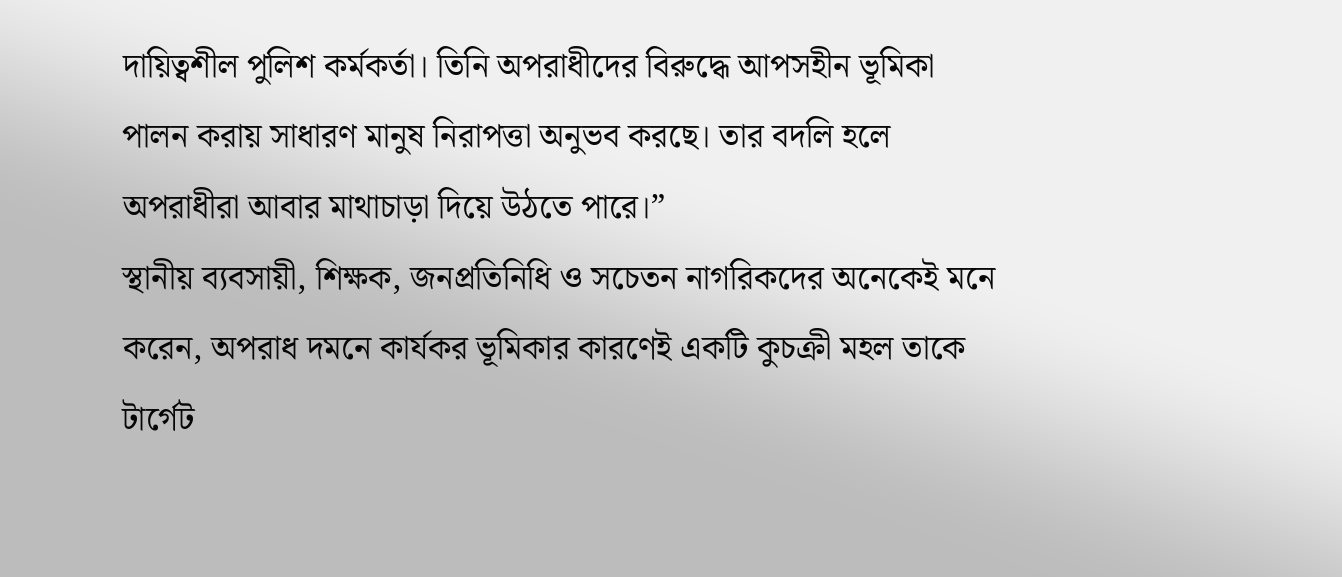দায়িত্বশীল পুলিশ কর্মকর্তা। তিনি অপরাধীদের বিরুদ্ধে আপসহীন ভূমিকা পালন করায় সাধারণ মানুষ নিরাপত্তা অনুভব করছে। তার বদলি হলে অপরাধীরা আবার মাথাচাড়া দিয়ে উঠতে পারে।”
স্থানীয় ব্যবসায়ী, শিক্ষক, জনপ্রতিনিধি ও সচেতন নাগরিকদের অনেকেই মনে করেন, অপরাধ দমনে কার্যকর ভূমিকার কারণেই একটি কুচক্রী মহল তাকে টার্গেট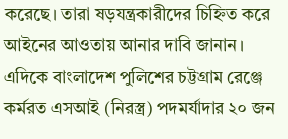করেছে। তারা ষড়যন্ত্রকারীদের চিহ্নিত করে আইনের আওতায় আনার দাবি জানান।
এদিকে বাংলাদেশ পুলিশের চট্টগ্রাম রেঞ্জে কর্মরত এসআই (নিরস্ত্র) পদমর্যাদার ২০ জন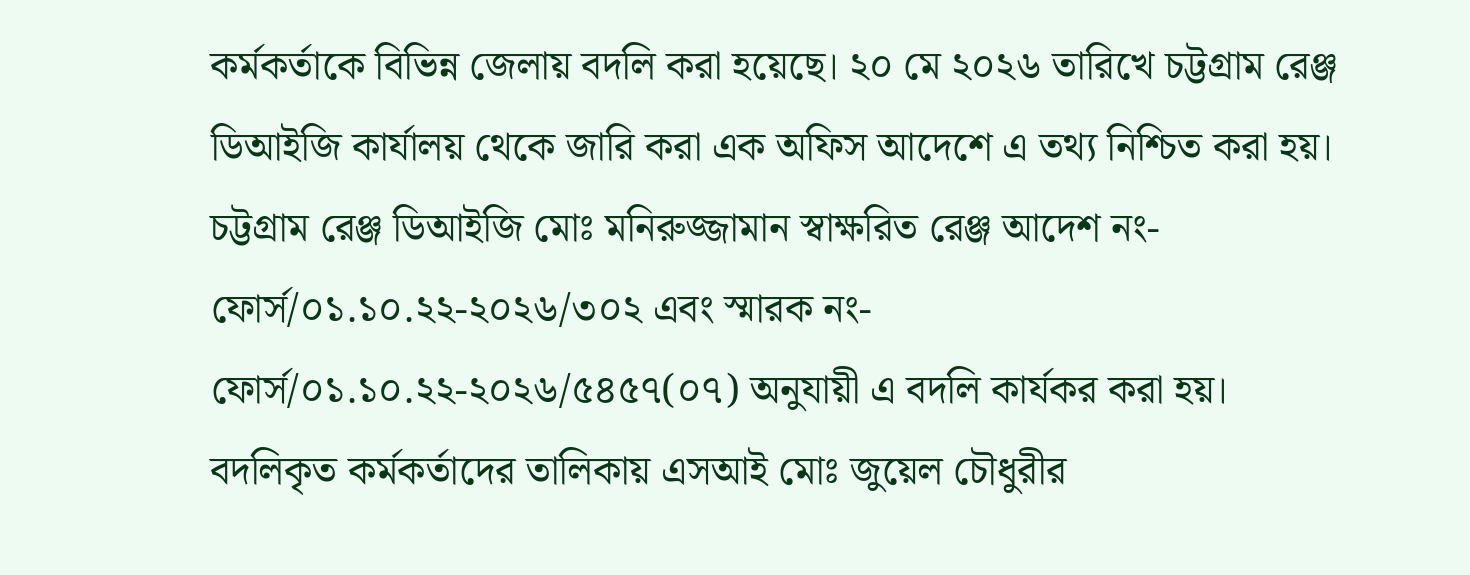কর্মকর্তাকে বিভিন্ন জেলায় বদলি করা হয়েছে। ২০ মে ২০২৬ তারিখে চট্টগ্রাম রেঞ্জ ডিআইজি কার্যালয় থেকে জারি করা এক অফিস আদেশে এ তথ্য নিশ্চিত করা হয়। চট্টগ্রাম রেঞ্জ ডিআইজি মোঃ মনিরুজ্জামান স্বাক্ষরিত রেঞ্জ আদেশ নং- ফোর্স/০১.১০.২২-২০২৬/৩০২ এবং স্মারক নং- ফোর্স/০১.১০.২২-২০২৬/৫৪৫৭(০৭) অনুযায়ী এ বদলি কার্যকর করা হয়।
বদলিকৃত কর্মকর্তাদের তালিকায় এসআই মোঃ জুয়েল চৌধুরীর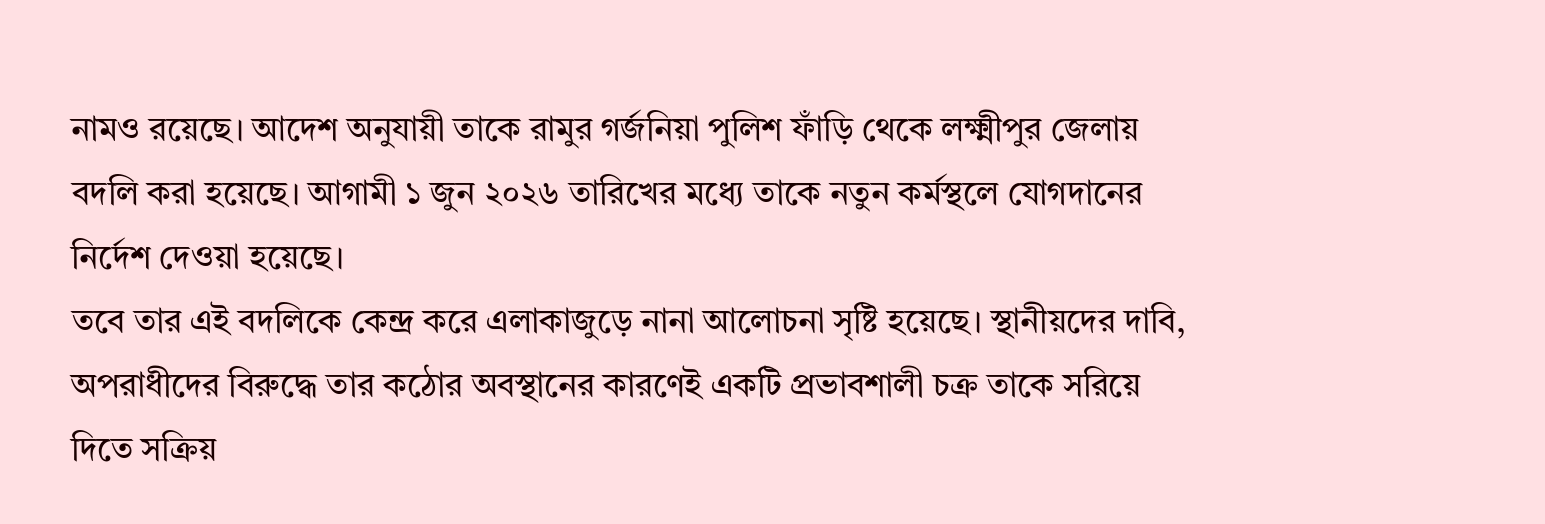নামও রয়েছে। আদেশ অনুযায়ী তাকে রামুর গর্জনিয়া পুলিশ ফাঁড়ি থেকে লক্ষ্মীপুর জেলায় বদলি করা হয়েছে। আগামী ১ জুন ২০২৬ তারিখের মধ্যে তাকে নতুন কর্মস্থলে যোগদানের নির্দেশ দেওয়া হয়েছে।
তবে তার এই বদলিকে কেন্দ্র করে এলাকাজুড়ে নানা আলোচনা সৃষ্টি হয়েছে। স্থানীয়দের দাবি, অপরাধীদের বিরুদ্ধে তার কঠোর অবস্থানের কারণেই একটি প্রভাবশালী চক্র তাকে সরিয়ে দিতে সক্রিয়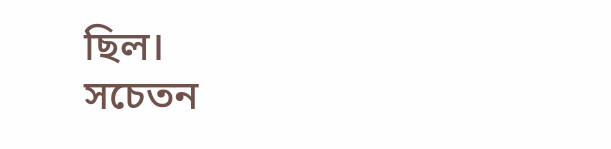ছিল।
সচেতন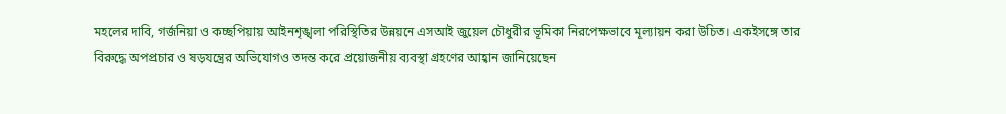মহলের দাবি, গর্জনিয়া ও কচ্ছপিয়ায় আইনশৃঙ্খলা পরিস্থিতির উন্নয়নে এসআই জুয়েল চৌধুরীর ভূমিকা নিরপেক্ষভাবে মূল্যায়ন করা উচিত। একইসঙ্গে তার বিরুদ্ধে অপপ্রচার ও ষড়যন্ত্রের অভিযোগও তদন্ত করে প্রয়োজনীয় ব্যবস্থা গ্রহণের আহ্বান জানিয়েছেন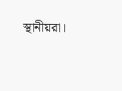স্থানীয়রা।